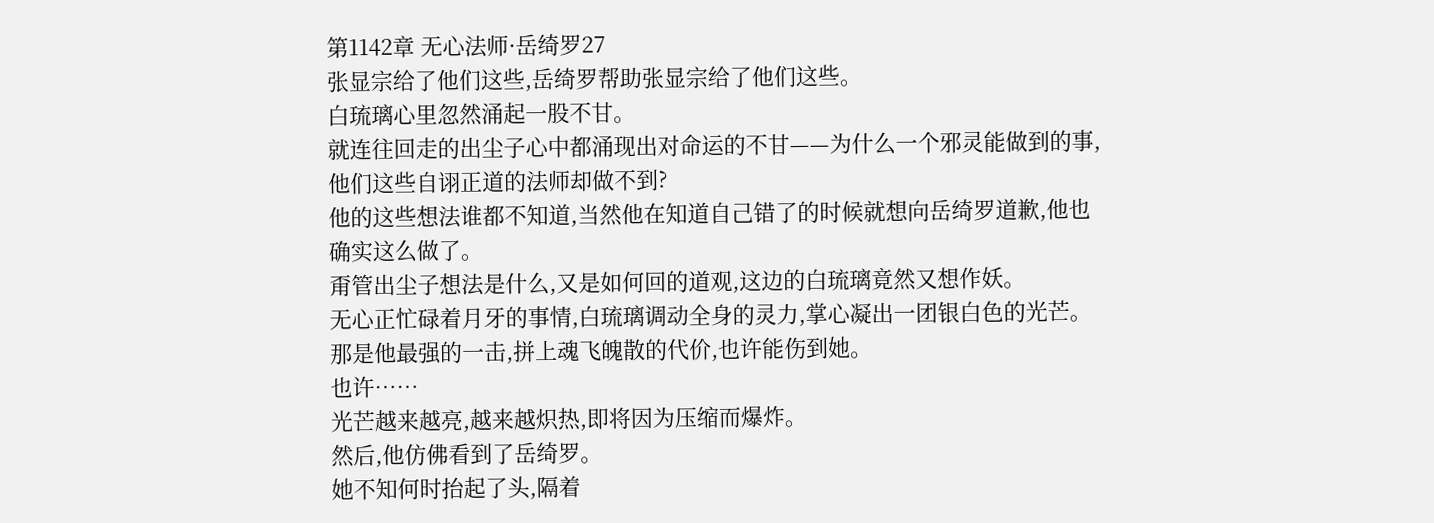第1142章 无心法师·岳绮罗27
张显宗给了他们这些,岳绮罗帮助张显宗给了他们这些。
白琉璃心里忽然涌起一股不甘。
就连往回走的出尘子心中都涌现出对命运的不甘——为什么一个邪灵能做到的事,他们这些自诩正道的法师却做不到?
他的这些想法谁都不知道,当然他在知道自己错了的时候就想向岳绮罗道歉,他也确实这么做了。
甭管出尘子想法是什么,又是如何回的道观,这边的白琉璃竟然又想作妖。
无心正忙碌着月牙的事情,白琉璃调动全身的灵力,掌心凝出一团银白色的光芒。
那是他最强的一击,拼上魂飞魄散的代价,也许能伤到她。
也许……
光芒越来越亮,越来越炽热,即将因为压缩而爆炸。
然后,他仿佛看到了岳绮罗。
她不知何时抬起了头,隔着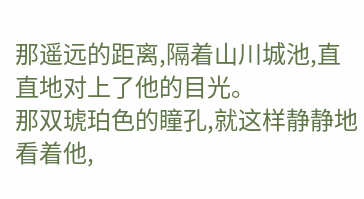那遥远的距离,隔着山川城池,直直地对上了他的目光。
那双琥珀色的瞳孔,就这样静静地看着他,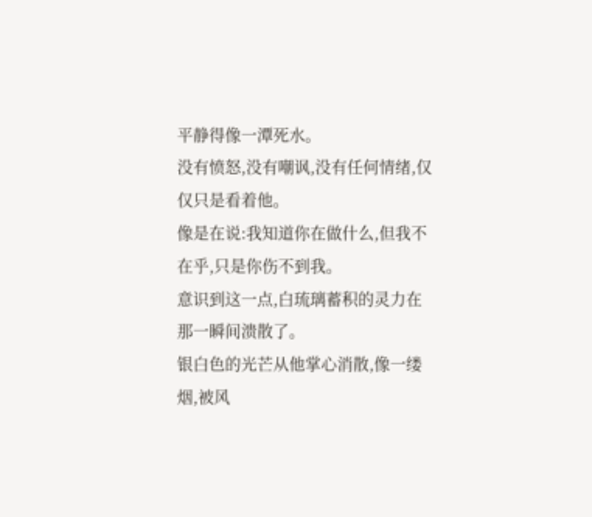平静得像一潭死水。
没有愤怒,没有嘲讽,没有任何情绪,仅仅只是看着他。
像是在说:我知道你在做什么,但我不在乎,只是你伤不到我。
意识到这一点,白琉璃蓄积的灵力在那一瞬间溃散了。
银白色的光芒从他掌心消散,像一缕烟,被风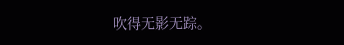吹得无影无踪。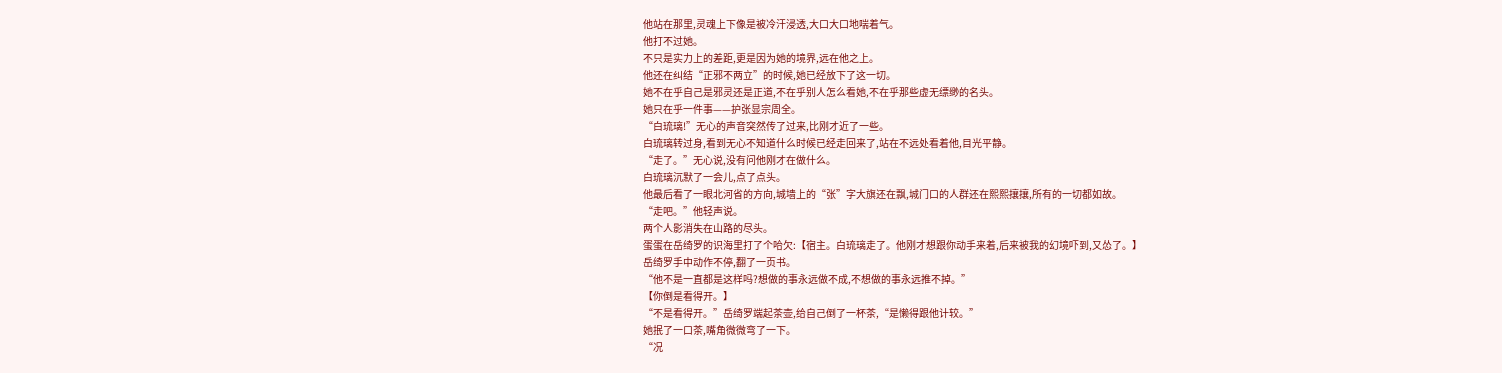他站在那里,灵魂上下像是被冷汗浸透,大口大口地喘着气。
他打不过她。
不只是实力上的差距,更是因为她的境界,远在他之上。
他还在纠结“正邪不两立”的时候,她已经放下了这一切。
她不在乎自己是邪灵还是正道,不在乎别人怎么看她,不在乎那些虚无缥缈的名头。
她只在乎一件事——护张显宗周全。
“白琉璃!”无心的声音突然传了过来,比刚才近了一些。
白琉璃转过身,看到无心不知道什么时候已经走回来了,站在不远处看着他,目光平静。
“走了。”无心说,没有问他刚才在做什么。
白琉璃沉默了一会儿,点了点头。
他最后看了一眼北河省的方向,城墙上的“张”字大旗还在飘,城门口的人群还在熙熙攘攘,所有的一切都如故。
“走吧。”他轻声说。
两个人影消失在山路的尽头。
蛋蛋在岳绮罗的识海里打了个哈欠:【宿主。白琉璃走了。他刚才想跟你动手来着,后来被我的幻境吓到,又怂了。】
岳绮罗手中动作不停,翻了一页书。
“他不是一直都是这样吗?想做的事永远做不成,不想做的事永远推不掉。”
【你倒是看得开。】
“不是看得开。”岳绮罗端起茶壶,给自己倒了一杯茶,“是懒得跟他计较。”
她抿了一口茶,嘴角微微弯了一下。
“况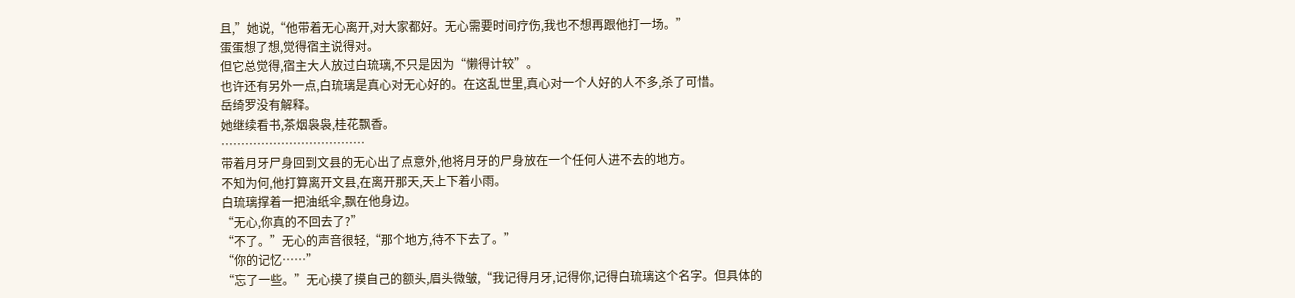且,”她说,“他带着无心离开,对大家都好。无心需要时间疗伤,我也不想再跟他打一场。”
蛋蛋想了想,觉得宿主说得对。
但它总觉得,宿主大人放过白琉璃,不只是因为“懒得计较”。
也许还有另外一点,白琉璃是真心对无心好的。在这乱世里,真心对一个人好的人不多,杀了可惜。
岳绮罗没有解释。
她继续看书,茶烟袅袅,桂花飘香。
………………………………
带着月牙尸身回到文县的无心出了点意外,他将月牙的尸身放在一个任何人进不去的地方。
不知为何,他打算离开文县,在离开那天,天上下着小雨。
白琉璃撑着一把油纸伞,飘在他身边。
“无心,你真的不回去了?”
“不了。”无心的声音很轻,“那个地方,待不下去了。”
“你的记忆……”
“忘了一些。”无心摸了摸自己的额头,眉头微皱,“我记得月牙,记得你,记得白琉璃这个名字。但具体的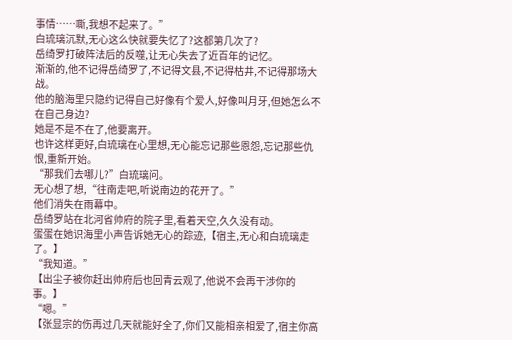事情……嘶,我想不起来了。”
白琉璃沉默,无心这么快就要失忆了?这都第几次了?
岳绮罗打破阵法后的反噬,让无心失去了近百年的记忆。
渐渐的,他不记得岳绮罗了,不记得文县,不记得枯井,不记得那场大战。
他的脑海里只隐约记得自己好像有个爱人,好像叫月牙,但她怎么不在自己身边?
她是不是不在了,他要离开。
也许这样更好,白琉璃在心里想,无心能忘记那些恩怨,忘记那些仇恨,重新开始。
“那我们去哪儿?”白琉璃问。
无心想了想,“往南走吧,听说南边的花开了。”
他们消失在雨幕中。
岳绮罗站在北河省帅府的院子里,看着天空,久久没有动。
蛋蛋在她识海里小声告诉她无心的踪迹,【宿主,无心和白琉璃走了。】
“我知道。”
【出尘子被你赶出帅府后也回青云观了,他说不会再干涉你的事。】
“嗯。”
【张显宗的伤再过几天就能好全了,你们又能相亲相爱了,宿主你高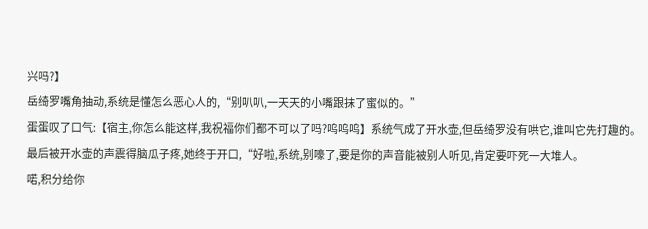兴吗?】
岳绮罗嘴角抽动,系统是懂怎么恶心人的,“别叭叭,一天天的小嘴跟抹了蜜似的。”
蛋蛋叹了口气:【宿主,你怎么能这样,我祝福你们都不可以了吗?呜呜呜】系统气成了开水壶,但岳绮罗没有哄它,谁叫它先打趣的。
最后被开水壶的声震得脑瓜子疼,她终于开口,“好啦,系统,别嚎了,要是你的声音能被别人听见,肯定要吓死一大堆人。
喏,积分给你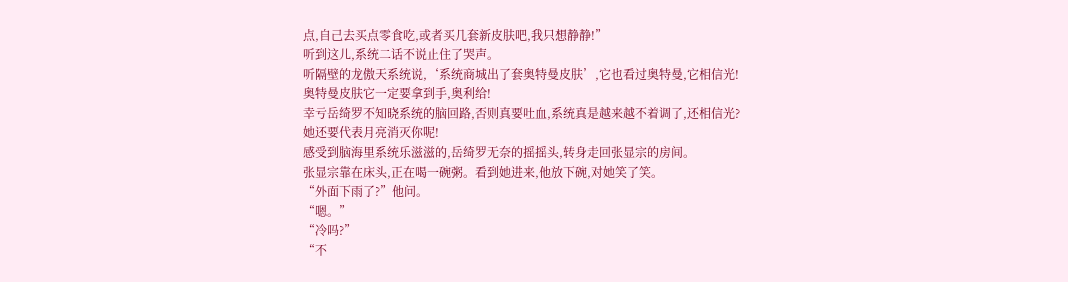点,自己去买点零食吃,或者买几套新皮肤吧,我只想静静!”
听到这儿,系统二话不说止住了哭声。
听隔壁的龙傲天系统说,‘系统商城出了套奥特曼皮肤’,它也看过奥特曼,它相信光!
奥特曼皮肤它一定要拿到手,奥利给!
幸亏岳绮罗不知晓系统的脑回路,否则真要吐血,系统真是越来越不着调了,还相信光?
她还要代表月亮消灭你呢!
感受到脑海里系统乐滋滋的,岳绮罗无奈的摇摇头,转身走回张显宗的房间。
张显宗靠在床头,正在喝一碗粥。看到她进来,他放下碗,对她笑了笑。
“外面下雨了?”他问。
“嗯。”
“冷吗?”
“不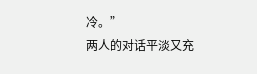冷。”
两人的对话平淡又充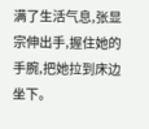满了生活气息,张显宗伸出手,握住她的手腕,把她拉到床边坐下。